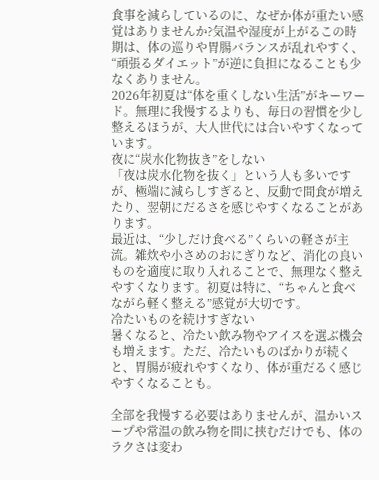食事を減らしているのに、なぜか体が重たい感覚はありませんか?気温や湿度が上がるこの時期は、体の巡りや胃腸バランスが乱れやすく、“頑張るダイエット”が逆に負担になることも少なくありません。
2026年初夏は“体を重くしない生活”がキーワード。無理に我慢するよりも、毎日の習慣を少し整えるほうが、大人世代には合いやすくなっています。
夜に“炭水化物抜き”をしない
「夜は炭水化物を抜く」という人も多いですが、極端に減らしすぎると、反動で間食が増えたり、翌朝にだるさを感じやすくなることがあります。
最近は、“少しだけ食べる”くらいの軽さが主流。雑炊や小さめのおにぎりなど、消化の良いものを適度に取り入れることで、無理なく整えやすくなります。初夏は特に、“ちゃんと食べながら軽く整える”感覚が大切です。
冷たいものを続けすぎない
暑くなると、冷たい飲み物やアイスを選ぶ機会も増えます。ただ、冷たいものばかりが続くと、胃腸が疲れやすくなり、体が重だるく感じやすくなることも。

全部を我慢する必要はありませんが、温かいスープや常温の飲み物を間に挟むだけでも、体のラクさは変わ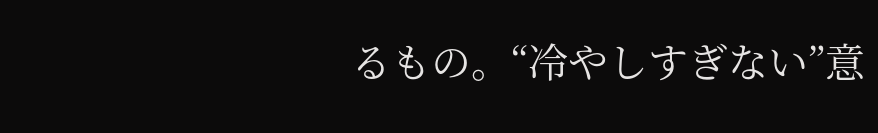るもの。“冷やしすぎない”意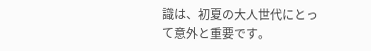識は、初夏の大人世代にとって意外と重要です。